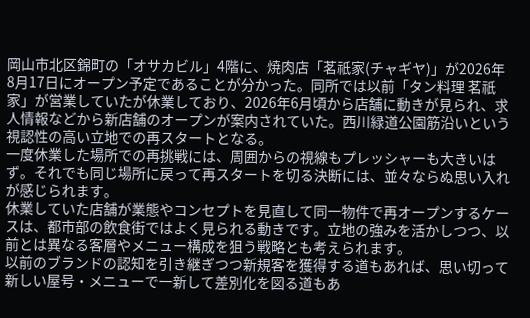岡山市北区錦町の「オサカビル」4階に、焼肉店「茗祇家(チャギヤ)」が2026年8月17日にオープン予定であることが分かった。同所では以前「タン料理 茗祇家」が営業していたが休業しており、2026年6月頃から店舗に動きが見られ、求人情報などから新店舗のオープンが案内されていた。西川緑道公園筋沿いという視認性の高い立地での再スタートとなる。
一度休業した場所での再挑戦には、周囲からの視線もプレッシャーも大きいはず。それでも同じ場所に戻って再スタートを切る決断には、並々ならぬ思い入れが感じられます。
休業していた店舗が業態やコンセプトを見直して同一物件で再オープンするケースは、都市部の飲食街ではよく見られる動きです。立地の強みを活かしつつ、以前とは異なる客層やメニュー構成を狙う戦略とも考えられます。
以前のブランドの認知を引き継ぎつつ新規客を獲得する道もあれば、思い切って新しい屋号・メニューで一新して差別化を図る道もあ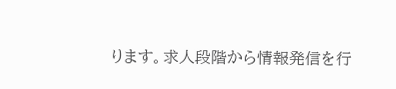ります。求人段階から情報発信を行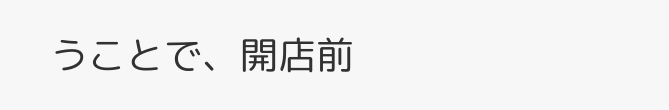うことで、開店前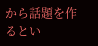から話題を作るとい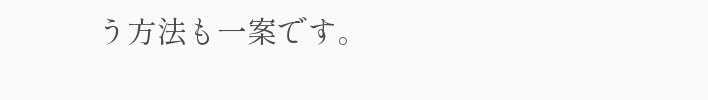う方法も一案です。